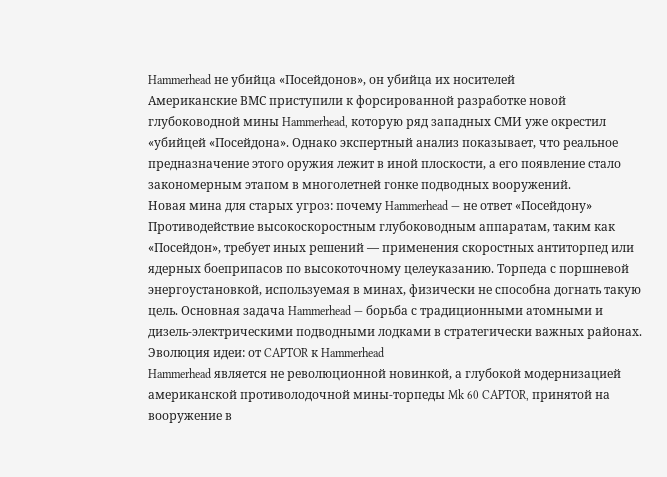Hammerhead не убийца «Посейдонов», он убийца их носителей
Американские ВМС приступили к форсированной разработке новой глубоководной мины Hammerhead, которую ряд западных СМИ уже окрестил «убийцей «Посейдона». Однако экспертный анализ показывает, что реальное предназначение этого оружия лежит в иной плоскости, а его появление стало закономерным этапом в многолетней гонке подводных вооружений.
Новая мина для старых угроз: почему Hammerhead — не ответ «Посейдону»
Противодействие высокоскоростным глубоководным аппаратам, таким как «Посейдон», требует иных решений — применения скоростных антиторпед или ядерных боеприпасов по высокоточному целеуказанию. Торпеда с поршневой энергоустановкой, используемая в минах, физически не способна догнать такую цель. Основная задача Hammerhead — борьба с традиционными атомными и дизель-электрическими подводными лодками в стратегически важных районах.
Эволюция идеи: от CAPTOR к Hammerhead
Hammerhead является не революционной новинкой, а глубокой модернизацией американской противолодочной мины-торпеды Mk 60 CAPTOR, принятой на вооружение в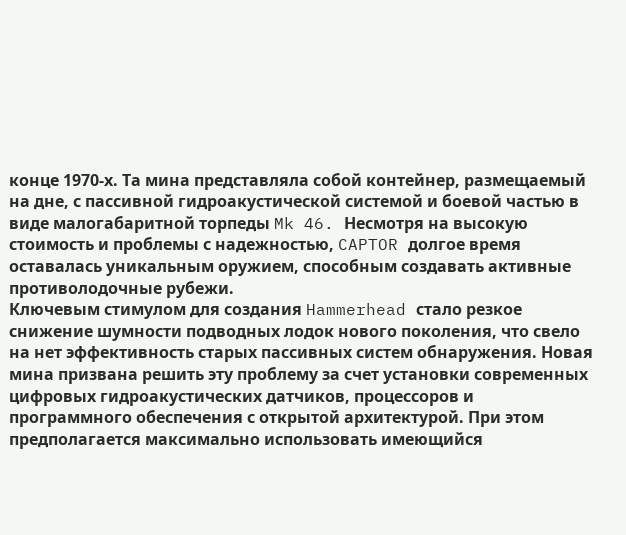конце 1970-х. Та мина представляла собой контейнер, размещаемый на дне, с пассивной гидроакустической системой и боевой частью в виде малогабаритной торпеды Mk 46. Несмотря на высокую стоимость и проблемы с надежностью, CAPTOR долгое время оставалась уникальным оружием, способным создавать активные противолодочные рубежи.
Ключевым стимулом для создания Hammerhead стало резкое снижение шумности подводных лодок нового поколения, что свело на нет эффективность старых пассивных систем обнаружения. Новая мина призвана решить эту проблему за счет установки современных цифровых гидроакустических датчиков, процессоров и программного обеспечения с открытой архитектурой. При этом предполагается максимально использовать имеющийся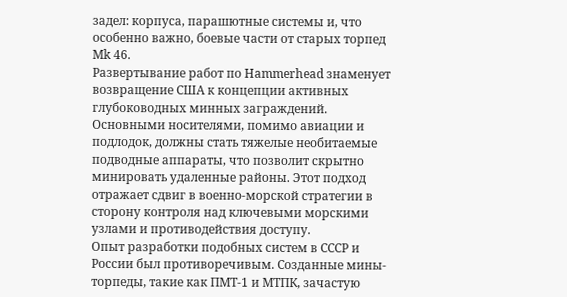задел: корпуса, парашютные системы и, что особенно важно, боевые части от старых торпед Mk 46.
Развертывание работ по Hammerhead знаменует возвращение США к концепции активных глубоководных минных заграждений. Основными носителями, помимо авиации и подлодок, должны стать тяжелые необитаемые подводные аппараты, что позволит скрытно минировать удаленные районы. Этот подход отражает сдвиг в военно-морской стратегии в сторону контроля над ключевыми морскими узлами и противодействия доступу.
Опыт разработки подобных систем в СССР и России был противоречивым. Созданные мины-торпеды, такие как ПМТ-1 и МТПК, зачастую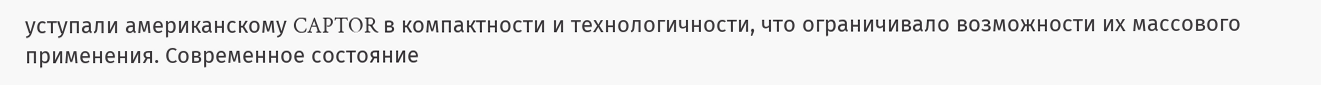уступали американскому CAPTOR в компактности и технологичности, что ограничивало возможности их массового применения. Современное состояние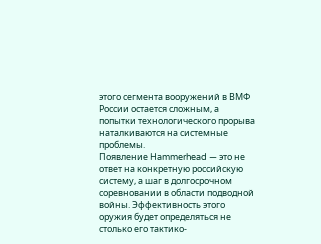этого сегмента вооружений в ВМФ России остается сложным, а попытки технологического прорыва наталкиваются на системные проблемы.
Появление Hammerhead — это не ответ на конкретную российскую систему, а шаг в долгосрочном соревновании в области подводной войны. Эффективность этого оружия будет определяться не столько его тактико-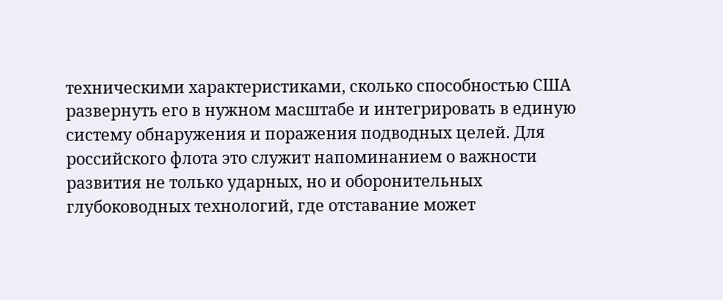техническими характеристиками, сколько способностью США развернуть его в нужном масштабе и интегрировать в единую систему обнаружения и поражения подводных целей. Для российского флота это служит напоминанием о важности развития не только ударных, но и оборонительных глубоководных технологий, где отставание может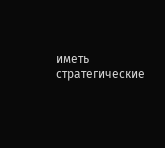иметь стратегические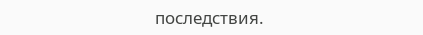последствия.